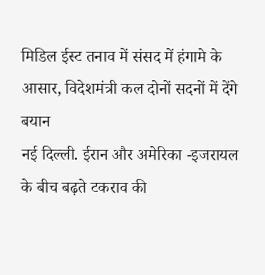मिडिल ईस्ट तनाव में संसद में हंगामे के आसार, विदेशमंत्री कल दोनों सदनों में देंगे बयान
नई दिल्ली. ईरान और अमेरिका -इजरायल के बीच बढ़ते टकराव की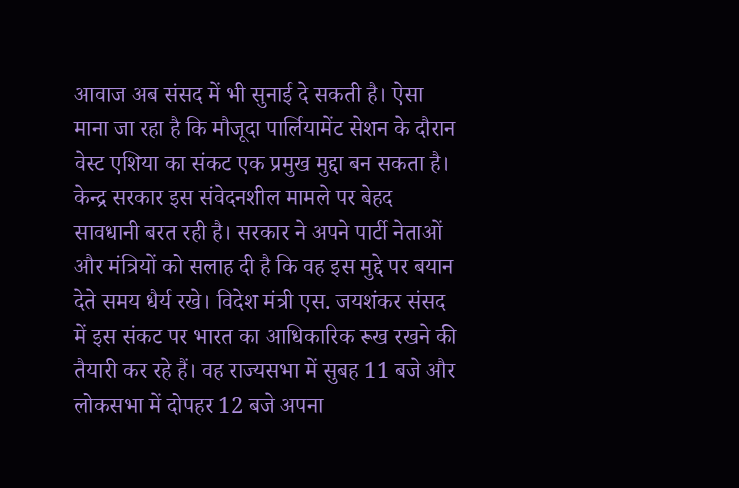आवाज अब संसद में भी सुनाई दे सकती है। ऐसा माना जा रहा है कि मौजूदा पार्लियामेंट सेशन के दौरान वेस्ट एशिया का संकट एक प्रमुख मुद्दा बन सकता है। केन्द्र सरकार इस संवेदनशील मामले पर बेहद सावधानी बरत रही है। सरकार ने अपने पार्टी नेताओं और मंत्रियों को सलाह दी है कि वह इस मुद्दे पर बयान देते समय धैर्य रखे। विदेश मंत्री एस. जयशंकर संसद में इस संकट पर भारत का आधिकारिक रूख रखने की तैयारी कर रहे हैं। वह राज्यसभा में सुबह 11 बजे और लोकसभा में दोपहर 12 बजे अपना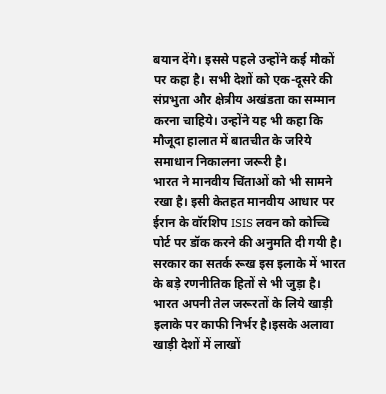बयान देंगे। इससे पहले उन्होंने कई मौकों पर कहा है। सभी देशों को एक-दूसरे की संप्रभुता और क्षेत्रीय अखंडता का सम्मान करना चाहिये। उन्होंने यह भी कहा कि मौजूदा हालात में बातचीत के जरिये समाधान निकालना जरूरी है।
भारत ने मानवीय चिंताओं को भी सामने रखा है। इसी केतहत मानवीय आधार पर ईरान के वॉरशिप ISIS लवन को कोच्चि पोर्ट पर डॉक करने की अनुमति दी गयी है। सरकार का सतर्क रूख इस इलाके में भारत के बड़े रणनीतिक हितों से भी जुड़ा है। भारत अपनी तेल जरूरतों के लिये खाड़ी इलाके पर काफी निर्भर है।इसके अलावा खाड़ी देशों में लाखों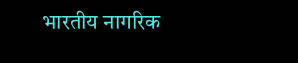भारतीय नागरिक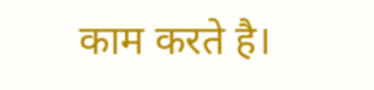काम करते है।